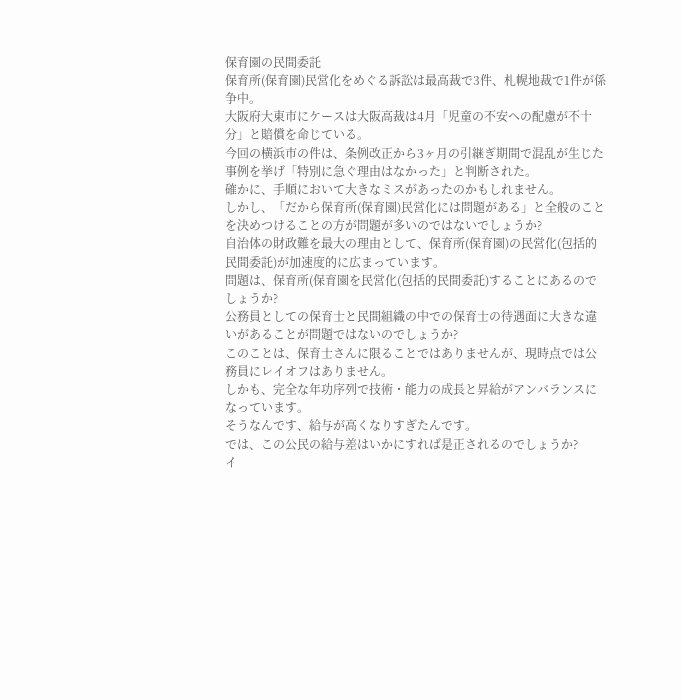保育園の民間委託
保育所(保育園)民営化をめぐる訴訟は最高裁で3件、札幌地裁で1件が係争中。
大阪府大東市にケースは大阪高裁は4月「児童の不安への配慮が不十分」と賠償を命じている。
今回の横浜市の件は、条例改正から3ヶ月の引継ぎ期間で混乱が生じた事例を挙げ「特別に急ぐ理由はなかった」と判断された。
確かに、手順において大きなミスがあったのかもしれません。
しかし、「だから保育所(保育園)民営化には問題がある」と全般のことを決めつけることの方が問題が多いのではないでしょうか?
自治体の財政難を最大の理由として、保育所(保育園)の民営化(包括的民間委託)が加速度的に広まっています。
問題は、保育所(保育園を民営化(包括的民間委託)することにあるのでしょうか?
公務員としての保育士と民間組織の中での保育士の待遇面に大きな違いがあることが問題ではないのでしょうか?
このことは、保育士さんに限ることではありませんが、現時点では公務員にレイオフはありません。
しかも、完全な年功序列で技術・能力の成長と昇給がアンバランスになっています。
そうなんです、給与が高くなりすぎたんです。
では、この公民の給与差はいかにすれば是正されるのでしょうか?
イ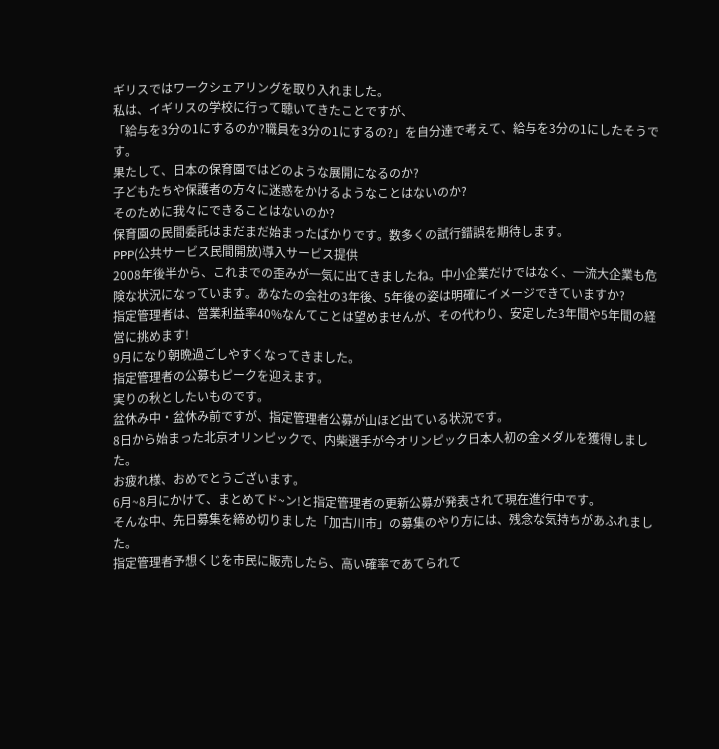ギリスではワークシェアリングを取り入れました。
私は、イギリスの学校に行って聴いてきたことですが、
「給与を3分の1にするのか?職員を3分の1にするの?」を自分達で考えて、給与を3分の1にしたそうです。
果たして、日本の保育園ではどのような展開になるのか?
子どもたちや保護者の方々に迷惑をかけるようなことはないのか?
そのために我々にできることはないのか?
保育園の民間委託はまだまだ始まったばかりです。数多くの試行錯誤を期待します。
PPP(公共サービス民間開放)導入サービス提供
2008年後半から、これまでの歪みが一気に出てきましたね。中小企業だけではなく、一流大企業も危険な状況になっています。あなたの会社の3年後、5年後の姿は明確にイメージできていますか?
指定管理者は、営業利益率40%なんてことは望めませんが、その代わり、安定した3年間や5年間の経営に挑めます!
9月になり朝晩過ごしやすくなってきました。
指定管理者の公募もピークを迎えます。
実りの秋としたいものです。
盆休み中・盆休み前ですが、指定管理者公募が山ほど出ている状況です。
8日から始まった北京オリンピックで、内柴選手が今オリンピック日本人初の金メダルを獲得しました。
お疲れ様、おめでとうございます。
6月~8月にかけて、まとめてド~ン!と指定管理者の更新公募が発表されて現在進行中です。
そんな中、先日募集を締め切りました「加古川市」の募集のやり方には、残念な気持ちがあふれました。
指定管理者予想くじを市民に販売したら、高い確率であてられて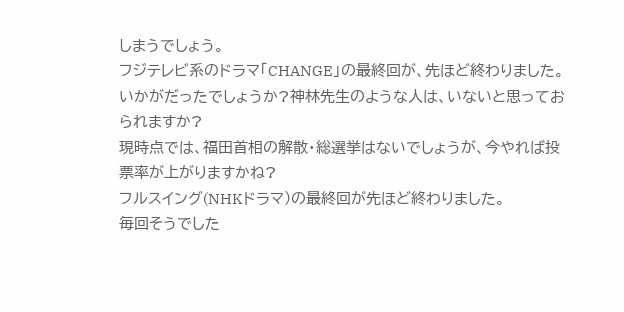しまうでしょう。
フジテレビ系のドラマ「CHANGE」の最終回が、先ほど終わりました。
いかがだったでしょうか?神林先生のような人は、いないと思っておられますか?
現時点では、福田首相の解散・総選挙はないでしょうが、今やれば投票率が上がりますかね?
フルスイング(NHKドラマ)の最終回が先ほど終わりました。
毎回そうでした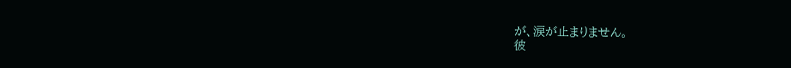が、涙が止まりません。
彼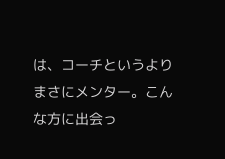は、コーチというよりまさにメンター。こんな方に出会っ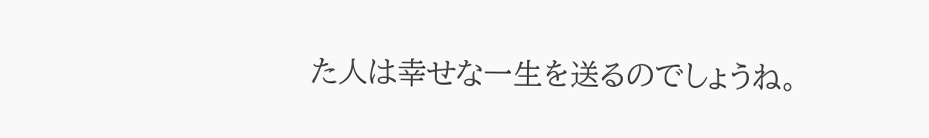た人は幸せな一生を送るのでしょうね。